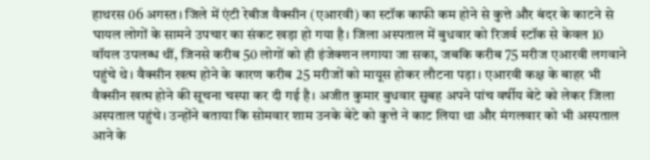हाथरस 06 अगस्त। जिले में एंटी रेबीज वैक्सीन (एआरवी) का स्टॉक काफी कम होने से कुत्ते और बंदर के काटने से घायल लोगों के सामने उपचार का संकट खड़ा हो गया है। जिला अस्पताल में बुधवार को रिजर्व स्टॉक से केवल 10 वॉयल उपलब्ध थीं, जिनसे करीब 50 लोगों को ही इंजेक्शन लगाया जा सका, जबकि करीब 75 मरीज एआरवी लगवाने पहुंचे थे। वैक्सीन खत्म होने के कारण करीब 25 मरीजों को मायूस होकर लौटना पड़ा। एआरवी कक्ष के बाहर भी वैक्सीन खत्म होने की सूचना चस्पा कर दी गई है। अजीत कुमार बुधवार सुबह अपने पांच वर्षीय बेटे को लेकर जिला अस्पताल पहुंचे। उन्होंने बताया कि सोमवार शाम उनके बेटे को कुत्ते ने काट लिया था और मंगलवार को भी अस्पताल आने के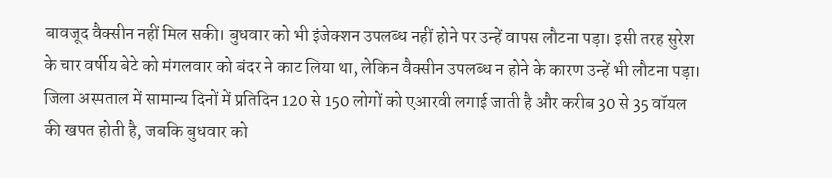बावजूद वैक्सीन नहीं मिल सकी। बुधवार को भी इंजेक्शन उपलब्ध नहीं होने पर उन्हें वापस लौटना पड़ा। इसी तरह सुरेश के चार वर्षीय बेटे को मंगलवार को बंदर ने काट लिया था, लेकिन वैक्सीन उपलब्ध न होने के कारण उन्हें भी लौटना पड़ा। जिला अस्पताल में सामान्य दिनों में प्रतिदिन 120 से 150 लोगों को एआरवी लगाई जाती है और करीब 30 से 35 वॉयल की खपत होती है, जबकि बुधवार को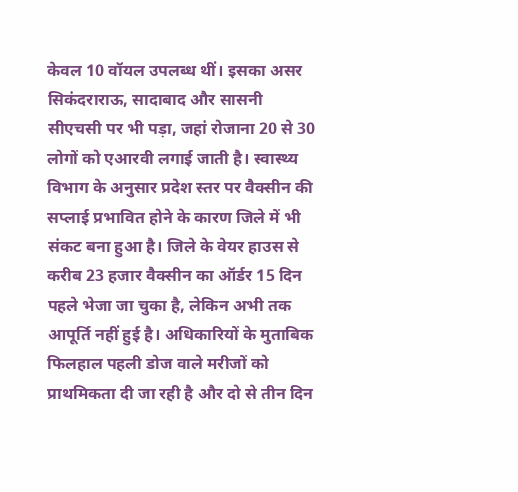केवल 10 वॉयल उपलब्ध थीं। इसका असर सिकंदराराऊ, सादाबाद और सासनी सीएचसी पर भी पड़ा, जहां रोजाना 20 से 30 लोगों को एआरवी लगाई जाती है। स्वास्थ्य विभाग के अनुसार प्रदेश स्तर पर वैक्सीन की सप्लाई प्रभावित होने के कारण जिले में भी संकट बना हुआ है। जिले के वेयर हाउस से करीब 23 हजार वैक्सीन का ऑर्डर 15 दिन पहले भेजा जा चुका है, लेकिन अभी तक आपूर्ति नहीं हुई है। अधिकारियों के मुताबिक फिलहाल पहली डोज वाले मरीजों को प्राथमिकता दी जा रही है और दो से तीन दिन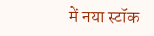में नया स्टॉक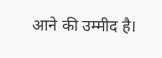आने की उम्मीद है।